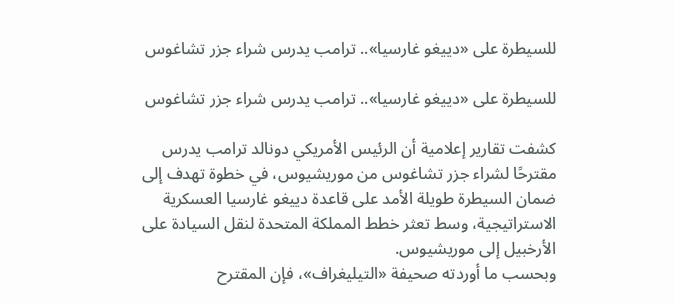للسيطرة على «دييغو غارسيا».. ترامب يدرس شراء جزر تشاغوس

للسيطرة على «دييغو غارسيا».. ترامب يدرس شراء جزر تشاغوس

كشفت تقارير إعلامية أن الرئيس الأمريكي دونالد ترامب يدرس مقترحًا لشراء جزر تشاغوس من موريشيوس، في خطوة تهدف إلى ضمان السيطرة طويلة الأمد على قاعدة دييغو غارسيا العسكرية الاستراتيجية، وسط تعثر خطط المملكة المتحدة لنقل السيادة على الأرخبيل إلى موريشيوس.
وبحسب ما أوردته صحيفة «التيليغراف»، فإن المقترح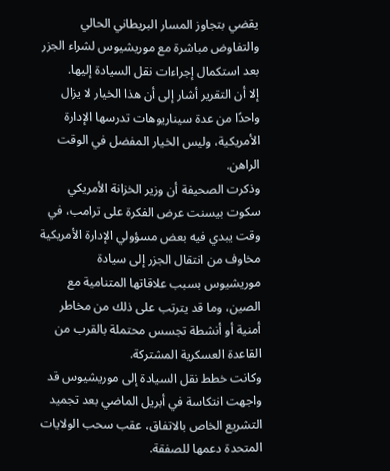يقضي بتجاوز المسار البريطاني الحالي والتفاوض مباشرة مع موريشيوس لشراء الجزر بعد استكمال إجراءات نقل السيادة إليها.
إلا أن التقرير أشار إلى أن هذا الخيار لا يزال واحدًا من عدة سيناريوهات تدرسها الإدارة الأمريكية، وليس الخيار المفضل في الوقت الراهن.
وذكرت الصحيفة أن وزير الخزانة الأمريكي سكوت بيسنت عرض الفكرة على ترامب، في وقت يبدي فيه بعض مسؤولي الإدارة الأمريكية مخاوف من انتقال الجزر إلى سيادة موريشيوس بسبب علاقاتها المتنامية مع الصين، وما قد يترتب على ذلك من مخاطر أمنية أو أنشطة تجسس محتملة بالقرب من القاعدة العسكرية المشتركة.
وكانت خطط نقل السيادة إلى موريشيوس قد واجهت انتكاسة في أبريل الماضي بعد تجميد التشريع الخاص بالاتفاق، عقب سحب الولايات المتحدة دعمها للصفقة.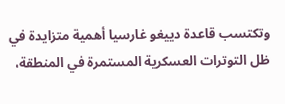وتكتسب قاعدة دييغو غارسيا أهمية متزايدة في ظل التوترات العسكرية المستمرة في المنطقة،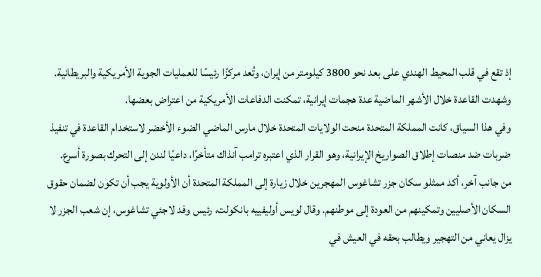إذ تقع في قلب المحيط الهندي على بعد نحو 3800 كيلومتر من إيران، وتُعد مركزًا رئيسًا للعمليات الجوية الأمريكية والبريطانية.
وشهدت القاعدة خلال الأشهر الماضية عدة هجمات إيرانية، تمكنت الدفاعات الأمريكية من اعتراض بعضها.
وفي هذا السياق، كانت المملكة المتحدة منحت الولايات المتحدة خلال مارس الماضي الضوء الأخضر لاستخدام القاعدة في تنفيذ ضربات ضد منصات إطلاق الصواريخ الإيرانية، وهو القرار الذي اعتبره ترامب آنذاك متأخرًا، داعيًا لندن إلى التحرك بصورة أسرع.
من جانب آخر، أكد ممثلو سكان جزر تشاغوس المهجرين خلال زيارة إلى المملكة المتحدة أن الأولوية يجب أن تكون لضمان حقوق السكان الأصليين وتمكينهم من العودة إلى موطنهم. وقال لويس أوليفييه بانكولت، رئيس وفد لاجئي تشاغوس، إن شعب الجزر لا يزال يعاني من التهجير ويطالب بحقه في العيش في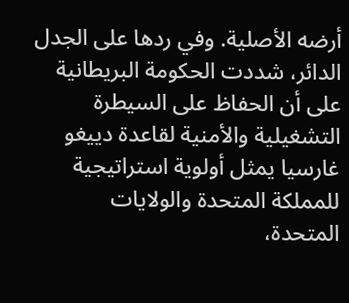أرضه الأصلية. وفي ردها على الجدل الدائر، شددت الحكومة البريطانية على أن الحفاظ على السيطرة التشغيلية والأمنية لقاعدة دييغو غارسيا يمثل أولوية استراتيجية للمملكة المتحدة والولايات المتحدة،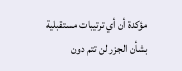مؤكدة أن أي ترتيبات مستقبلية بشأن الجزر لن تتم دون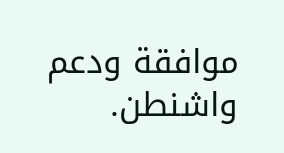موافقة ودعم واشنطن.